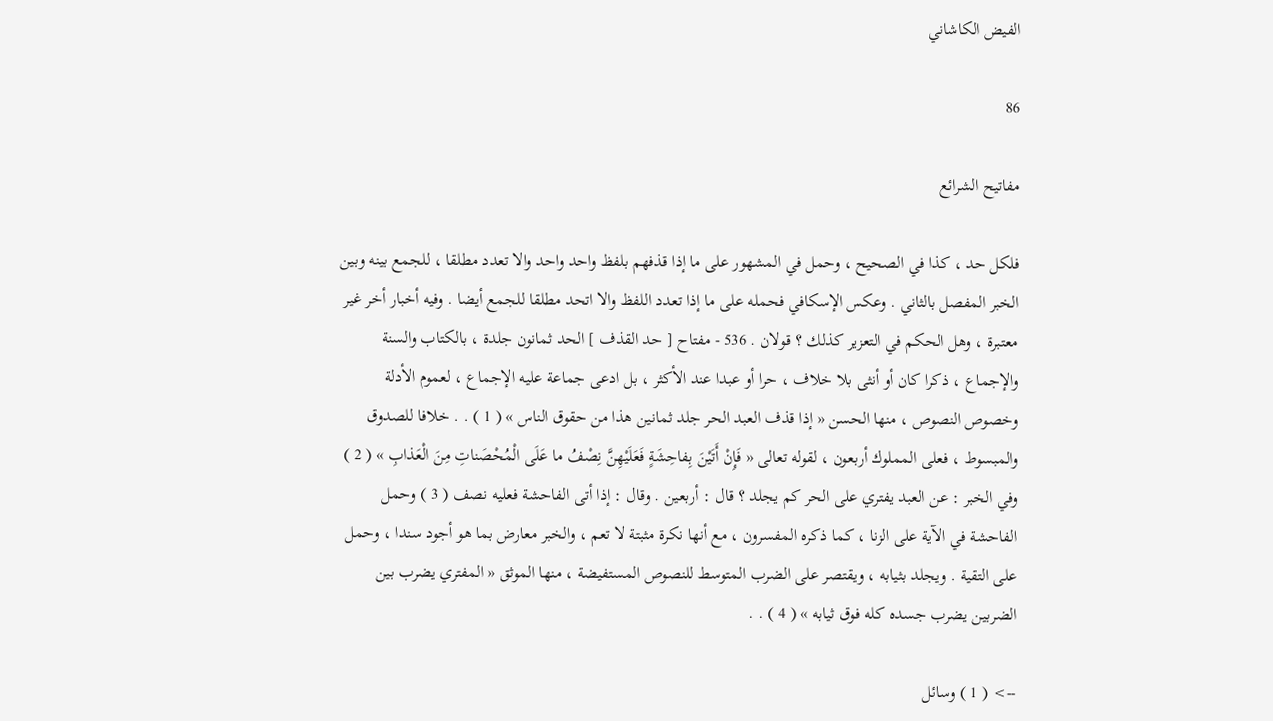الفيض الكاشاني

86

مفاتيح الشرائع

فلكل حد ، كذا في الصحيح ، وحمل في المشهور على ما إذا قذفهم بلفظ واحد واحد والا تعدد مطلقا ، للجمع بينه وبين الخبر المفصل بالثاني . وعكس الإسكافي فحمله على ما إذا تعدد اللفظ والا اتحد مطلقا للجمع أيضا . وفيه أخبار أخر غير معتبرة ، وهل الحكم في التعزير كذلك ؟ قولان . 536 - مفتاح [ حد القذف ] الحد ثمانون جلدة ، بالكتاب والسنة والإجماع ، ذكرا كان أو أنثى بلا خلاف ، حرا أو عبدا عند الأكثر ، بل ادعى جماعة عليه الإجماع ، لعموم الأدلة وخصوص النصوص ، منها الحسن « إذا قذف العبد الحر جلد ثمانين هذا من حقوق الناس » ( 1 ) . . خلافا للصدوق والمبسوط ، فعلى المملوك أربعون ، لقوله تعالى « فَإِنْ أَتَيْنَ بِفاحِشَةٍ فَعَلَيْهِنَّ نِصْفُ ما عَلَى الْمُحْصَناتِ مِنَ الْعَذابِ » ( 2 ) وفي الخبر : عن العبد يفتري على الحر كم يجلد ؟ قال : أربعين . وقال : إذا أتى الفاحشة فعليه نصف ( 3 ) وحمل الفاحشة في الآية على الزنا ، كما ذكره المفسرون ، مع أنها نكرة مثبتة لا تعم ، والخبر معارض بما هو أجود سندا ، وحمل على التقية . ويجلد بثيابه ، ويقتصر على الضرب المتوسط للنصوص المستفيضة ، منها الموثق « المفتري يضرب بين الضربين يضرب جسده كله فوق ثيابه » ( 4 ) . .

--> ( 1 ) وسائل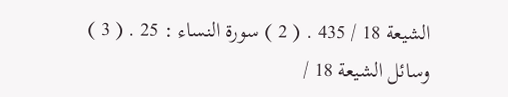الشيعة 18 / 435 . ( 2 ) سورة النساء : 25 . ( 3 ) وسائل الشيعة 18 /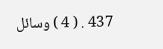437 . ( 4 ) وسائل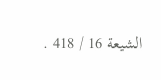الشيعة 16 / 418 .